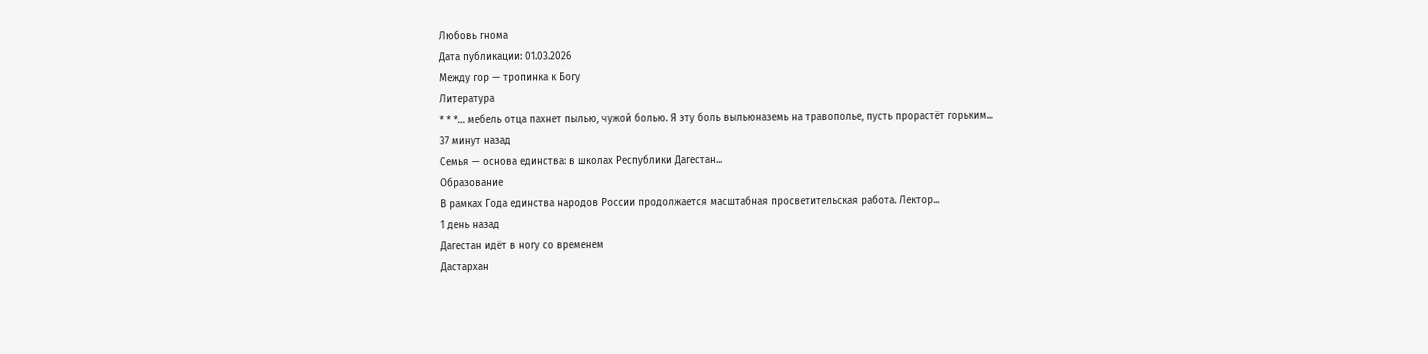Любовь гнома
Дата публикации: 01.03.2026
Между гор — тропинка к Богу
Литература
* * *… мебель отца пахнет пылью, чужой болью. Я эту боль выльюназемь на травополье, пусть прорастёт горьким...
37 минут назад
Семья — основа единства: в школах Республики Дагестан...
Образование
В рамках Года единства народов России продолжается масштабная просветительская работа. Лектор...
1 день назад
Дагестан идёт в ногу со временем
Дастархан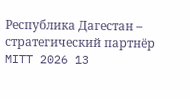Республика Дагестан – стратегический партнёр MITT 2026 13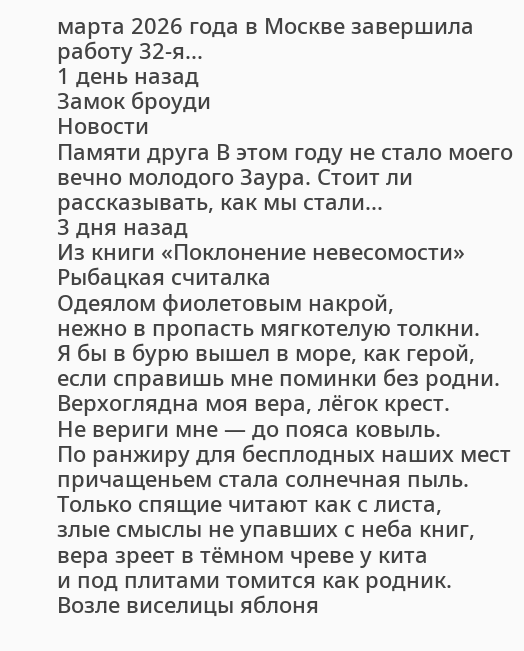марта 2026 года в Москве завершила работу 32-я...
1 день назад
Замок броуди
Новости
Памяти друга В этом году не стало моего вечно молодого Заура. Стоит ли рассказывать, как мы стали...
3 дня назад
Из книги «Поклонение невесомости»
Рыбацкая считалка
Одеялом фиолетовым накрой,
нежно в пропасть мягкотелую толкни.
Я бы в бурю вышел в море, как герой,
если справишь мне поминки без родни.
Верхоглядна моя вера, лёгок крест.
Не вериги мне — до пояса ковыль.
По ранжиру для бесплодных наших мест
причащеньем стала солнечная пыль.
Только спящие читают как с листа,
злые смыслы не упавших с неба книг,
вера зреет в тёмном чреве у кита
и под плитами томится как родник.
Возле виселицы яблоня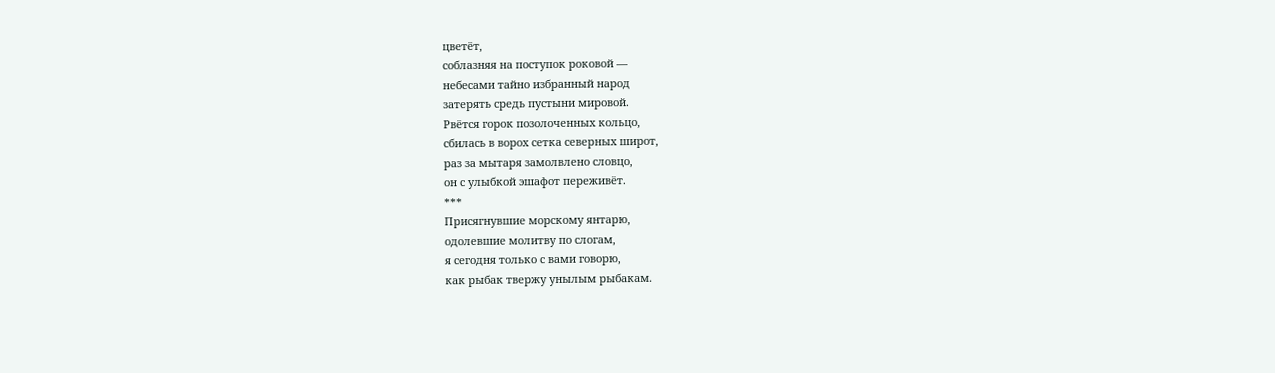цветёт,
соблазняя на поступок роковой —
небесами тайно избранный народ
затерять средь пустыни мировой.
Рвётся горок позолоченных кольцо,
сбилась в ворох сетка северных широт,
раз за мытаря замолвлено словцо,
он с улыбкой эшафот переживёт.
***
Присягнувшие морскому янтарю,
одолевшие молитву по слогам,
я сегодня только с вами говорю,
как рыбак твержу унылым рыбакам.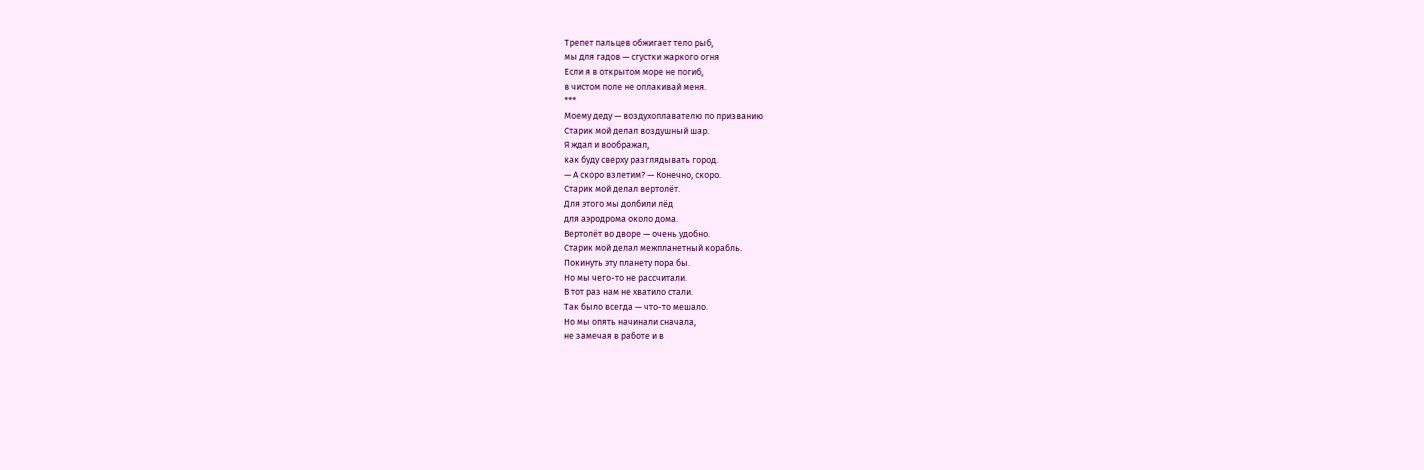Трепет пальцев обжигает тело рыб,
мы для гадов — сгустки жаркого огня
Если я в открытом море не погиб,
в чистом поле не оплакивай меня.
***
Моему деду — воздухоплавателю по призванию
Старик мой делал воздушный шар.
Я ждал и воображал,
как буду сверху разглядывать город.
— А скоро взлетим? — Конечно, скоро.
Старик мой делал вертолёт.
Для этого мы долбили лёд
для аэродрома около дома.
Вертолёт во дворе — очень удобно.
Старик мой делал межпланетный корабль.
Покинуть эту планету пора бы.
Но мы чего-то не рассчитали.
В тот раз нам не хватило стали.
Так было всегда — что-то мешало.
Но мы опять начинали сначала,
не замечая в работе и в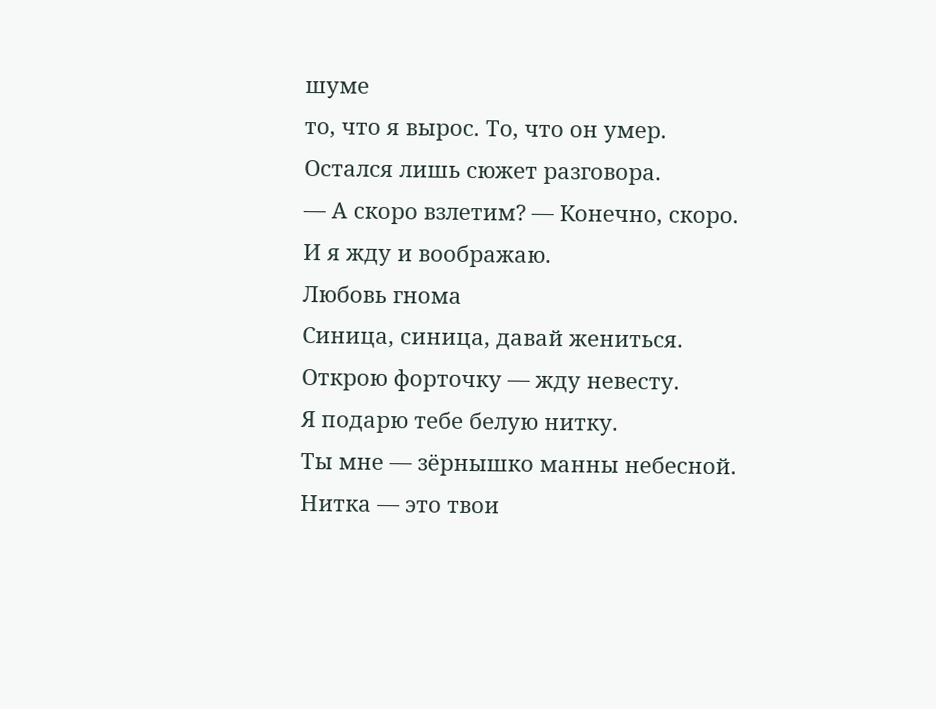шуме
то, что я вырос. То, что он умер.
Остался лишь сюжет разговора.
— А скоро взлетим? — Конечно, скоро.
И я жду и воображаю.
Любовь гнома
Синица, синица, давай жениться.
Открою форточку — жду невесту.
Я подарю тебе белую нитку.
Ты мне — зёрнышко манны небесной.
Нитка — это твои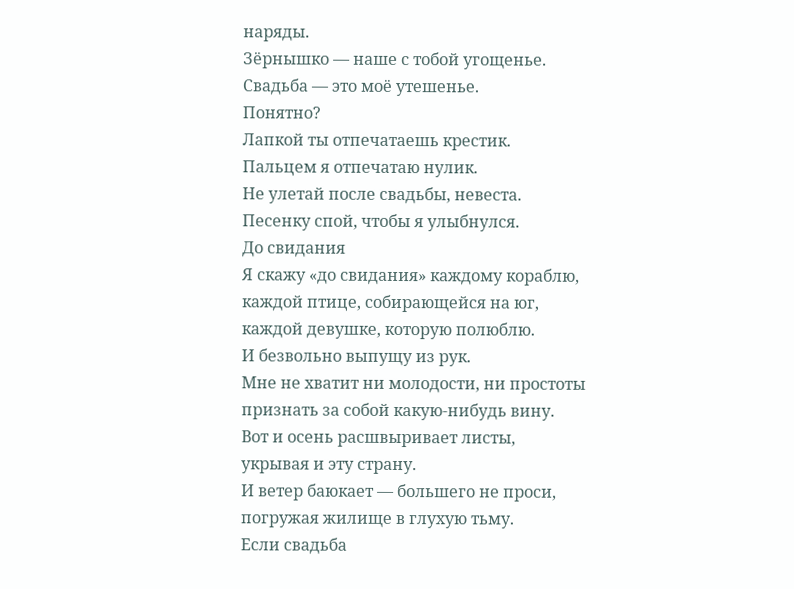наряды.
Зёрнышко — наше с тобой угощенье.
Свадьба — это моё утешенье.
Понятно?
Лапкой ты отпечатаешь крестик.
Пальцем я отпечатаю нулик.
Не улетай после свадьбы, невеста.
Песенку спой, чтобы я улыбнулся.
До свидания
Я скажу «до свидания» каждому кораблю,
каждой птице, собирающейся на юг,
каждой девушке, которую полюблю.
И безвольно выпущу из рук.
Мне не хватит ни молодости, ни простоты
признать за собой какую-нибудь вину.
Вот и осень расшвыривает листы,
укрывая и эту страну.
И ветер баюкает — большего не проси,
погружая жилище в глухую тьму.
Если свадьба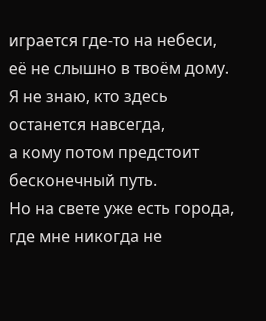играется где-то на небеси,
её не слышно в твоём дому.
Я не знаю, кто здесь останется навсегда,
а кому потом предстоит бесконечный путь.
Но на свете уже есть города,
где мне никогда не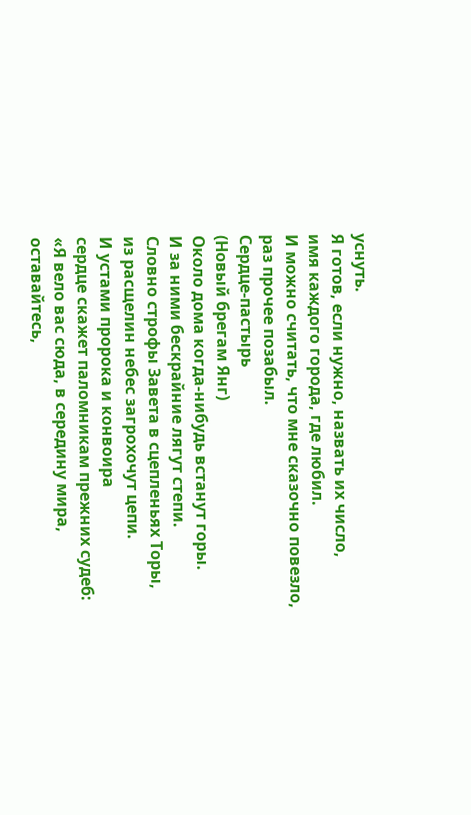уснуть.
Я готов, если нужно, назвать их число,
имя каждого города, где любил.
И можно считать, что мне сказочно повезло,
раз прочее позабыл.
Сердце-пастырь
(Новый брегам Янг)
Около дома когда-нибудь встанут горы.
И за ними бескрайние лягут степи.
Словно строфы Завета в сцепленьях Торы,
из расщелин небес загрохочут цепи.
И устами пророка и конвоира
сердце скажет паломникам прежних судеб:
«Я вело вас сюда, в середину мира,
оставайтесь,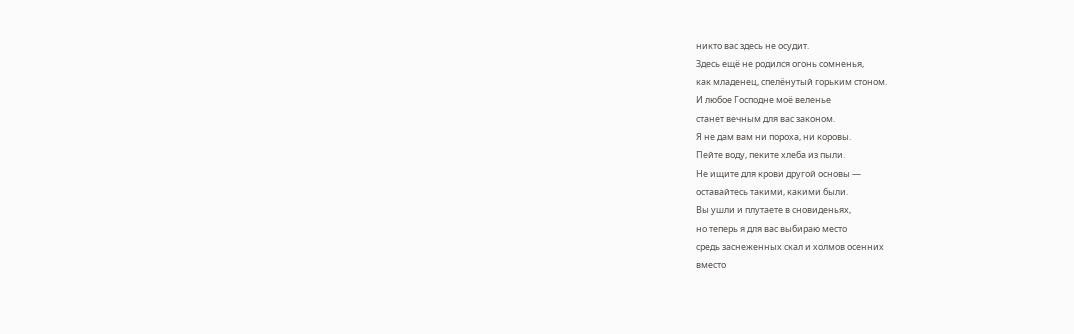никто вас здесь не осудит.
Здесь ещё не родился огонь сомненья,
как младенец, спелёнутый горьким стоном.
И любое Господне моё веленье
станет вечным для вас законом.
Я не дам вам ни пороха, ни коровы.
Пейте воду, пеките хлеба из пыли.
Не ищите для крови другой основы —
оставайтесь такими, какими были.
Вы ушли и плутаете в сновиденьях,
но теперь я для вас выбираю место
средь заснеженных скал и холмов осенних
вместо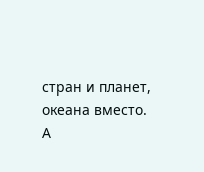стран и планет, океана вместо.
А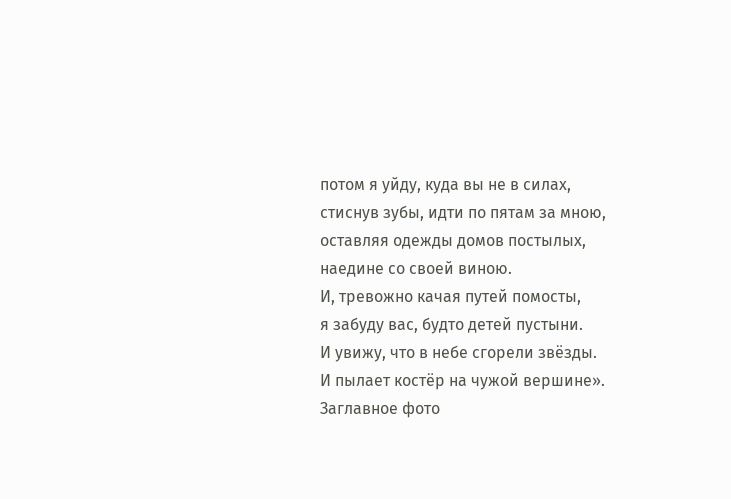потом я уйду, куда вы не в силах,
стиснув зубы, идти по пятам за мною,
оставляя одежды домов постылых,
наедине со своей виною.
И, тревожно качая путей помосты,
я забуду вас, будто детей пустыни.
И увижу, что в небе сгорели звёзды.
И пылает костёр на чужой вершине».
Заглавное фото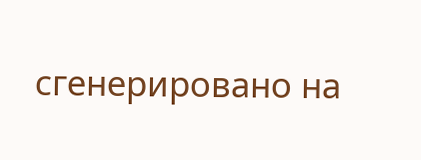сгенерировано на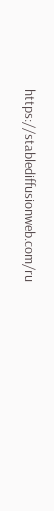https://stablediffusionweb.com/ru